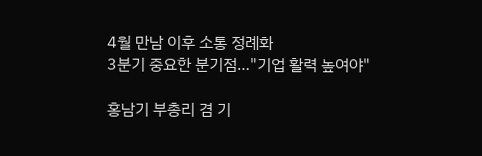4월 만남 이후 소통 정례화
3분기 중요한 분기점…"기업 활력 높여야"

홍남기 부총리 겸 기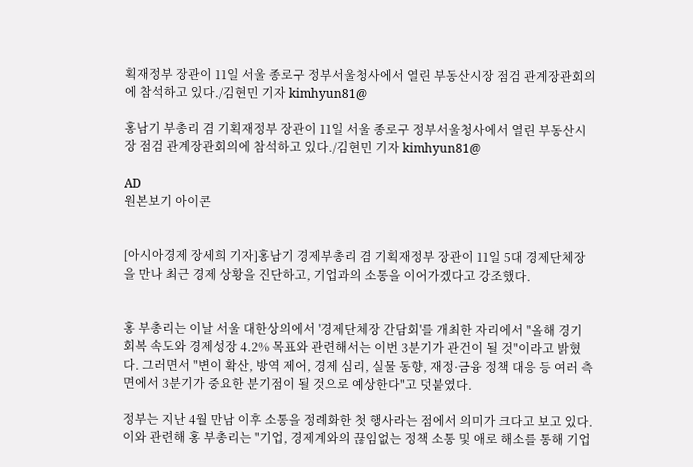획재정부 장관이 11일 서울 종로구 정부서울청사에서 열린 부동산시장 점검 관계장관회의에 참석하고 있다./김현민 기자 kimhyun81@

홍남기 부총리 겸 기획재정부 장관이 11일 서울 종로구 정부서울청사에서 열린 부동산시장 점검 관계장관회의에 참석하고 있다./김현민 기자 kimhyun81@

AD
원본보기 아이콘


[아시아경제 장세희 기자]홍남기 경제부총리 겸 기획재정부 장관이 11일 5대 경제단체장을 만나 최근 경제 상황을 진단하고, 기업과의 소통을 이어가겠다고 강조했다.


홍 부총리는 이날 서울 대한상의에서 '경제단체장 간담회'를 개최한 자리에서 "올해 경기 회복 속도와 경제성장 4.2% 목표와 관련해서는 이번 3분기가 관건이 될 것"이라고 밝혔다. 그러면서 "변이 확산, 방역 제어, 경제 심리, 실물 동향, 재정·금융 정책 대응 등 여러 측면에서 3분기가 중요한 분기점이 될 것으로 예상한다"고 덧붙였다.

정부는 지난 4월 만남 이후 소통을 정례화한 첫 행사라는 점에서 의미가 크다고 보고 있다. 이와 관련해 홍 부총리는 "기업, 경제계와의 끊임없는 정책 소통 및 애로 해소를 통해 기업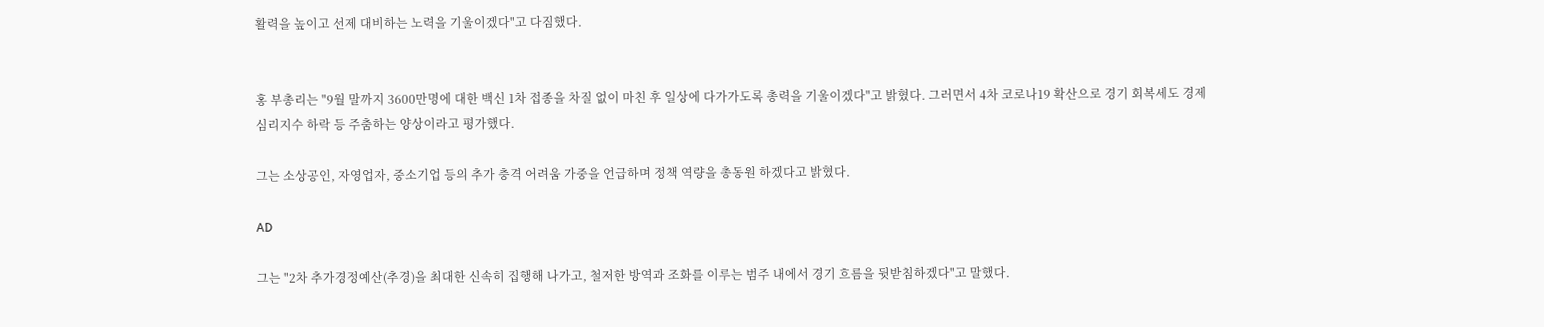활력을 높이고 선제 대비하는 노력을 기울이겠다"고 다짐했다.


홍 부총리는 "9월 말까지 3600만명에 대한 백신 1차 접종을 차질 없이 마친 후 일상에 다가가도록 총력을 기울이겠다"고 밝혔다. 그러면서 4차 코로나19 확산으로 경기 회복세도 경제심리지수 하락 등 주춤하는 양상이라고 평가했다.

그는 소상공인, 자영업자, 중소기업 등의 추가 충격 어려움 가중을 언급하며 정책 역량을 총동원 하겠다고 밝혔다.

AD

그는 "2차 추가경정예산(추경)을 최대한 신속히 집행해 나가고, 철저한 방역과 조화를 이루는 범주 내에서 경기 흐름을 뒷받침하겠다"고 말했다.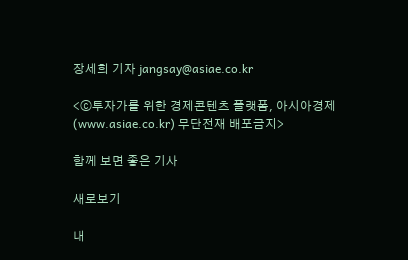장세희 기자 jangsay@asiae.co.kr

<ⓒ투자가를 위한 경제콘텐츠 플랫폼, 아시아경제(www.asiae.co.kr) 무단전재 배포금지>

함께 보면 좋은 기사

새로보기

내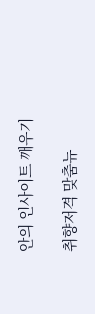안의 인사이트 깨우기

취향저격 맞춤뉴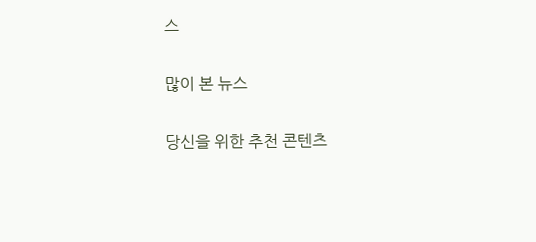스

많이 본 뉴스

당신을 위한 추천 콘텐츠